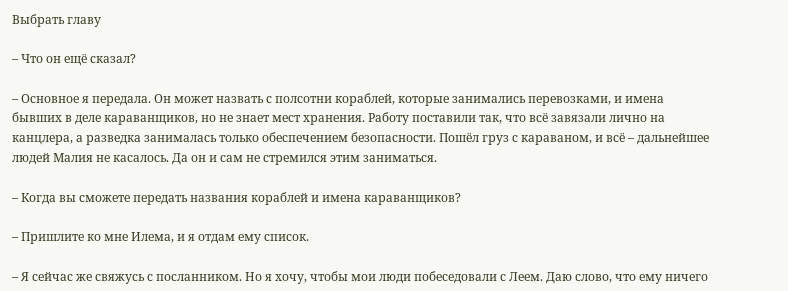Выбрать главу

– Что он ещё сказал?

– Основное я передала. Он может назвать с полсотни кораблей, которые занимались перевозками, и имена бывших в деле караванщиков, но не знает мест хранения. Работу поставили так, что всё завязали лично на канцлера, а разведка занималась только обеспечением безопасности. Пошёл груз с караваном, и всё – дальнейшее людей Малия не касалось. Да он и сам не стремился этим заниматься.

– Когда вы сможете передать названия кораблей и имена караванщиков?

– Пришлите ко мне Илема, и я отдам ему список.

– Я сейчас же свяжусь с посланником. Но я хочу, чтобы мои люди побеседовали с Леем. Даю слово, что ему ничего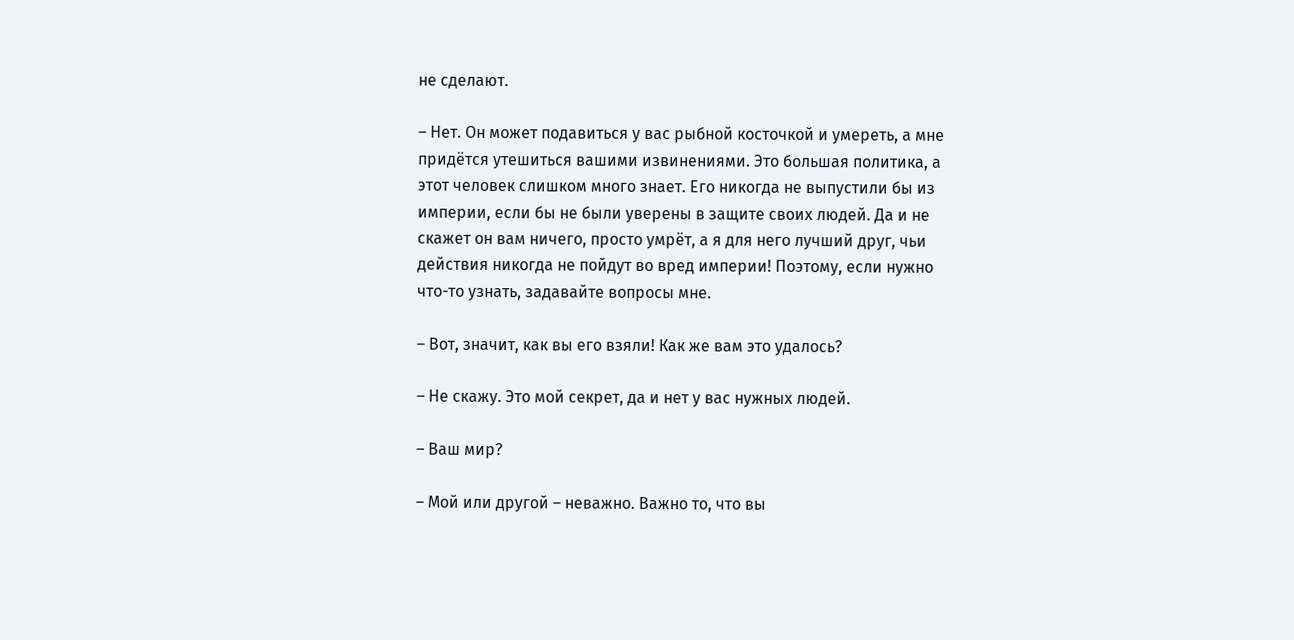не сделают.

– Нет. Он может подавиться у вас рыбной косточкой и умереть, а мне придётся утешиться вашими извинениями. Это большая политика, а этот человек слишком много знает. Его никогда не выпустили бы из империи, если бы не были уверены в защите своих людей. Да и не скажет он вам ничего, просто умрёт, а я для него лучший друг, чьи действия никогда не пойдут во вред империи! Поэтому, если нужно что-то узнать, задавайте вопросы мне.

– Вот, значит, как вы его взяли! Как же вам это удалось?

– Не скажу. Это мой секрет, да и нет у вас нужных людей.

– Ваш мир?

– Мой или другой – неважно. Важно то, что вы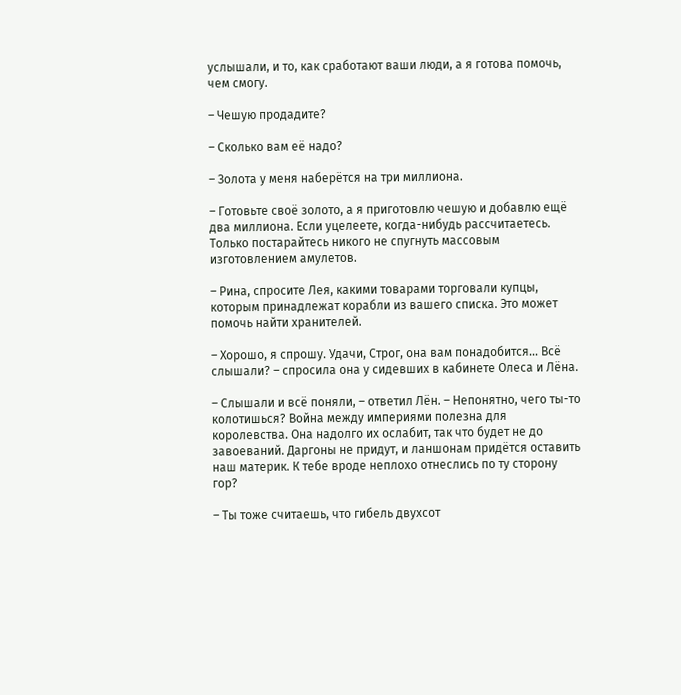услышали, и то, как сработают ваши люди, а я готова помочь, чем смогу.

– Чешую продадите?

– Сколько вам её надо?

– Золота у меня наберётся на три миллиона.

– Готовьте своё золото, а я приготовлю чешую и добавлю ещё два миллиона. Если уцелеете, когда-нибудь рассчитаетесь. Только постарайтесь никого не спугнуть массовым изготовлением амулетов.

– Рина, спросите Лея, какими товарами торговали купцы, которым принадлежат корабли из вашего списка. Это может помочь найти хранителей.

– Хорошо, я спрошу. Удачи, Строг, она вам понадобится... Всё слышали? – спросила она у сидевших в кабинете Олеса и Лёна.

– Слышали и всё поняли, – ответил Лён. – Непонятно, чего ты-то колотишься? Война между империями полезна для королевства. Она надолго их ослабит, так что будет не до завоеваний. Даргоны не придут, и ланшонам придётся оставить наш материк. К тебе вроде неплохо отнеслись по ту сторону гор?

– Ты тоже считаешь, что гибель двухсот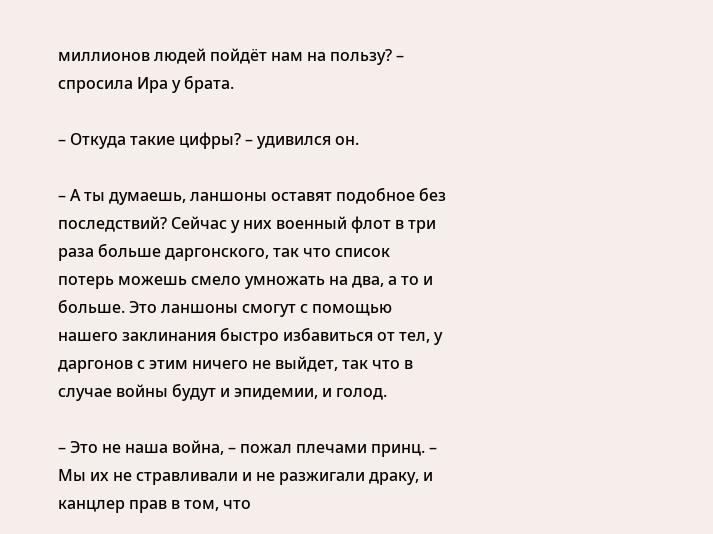миллионов людей пойдёт нам на пользу? – спросила Ира у брата.

– Откуда такие цифры? – удивился он.

– А ты думаешь, ланшоны оставят подобное без последствий? Сейчас у них военный флот в три раза больше даргонского, так что список потерь можешь смело умножать на два, а то и больше. Это ланшоны смогут с помощью нашего заклинания быстро избавиться от тел, у даргонов с этим ничего не выйдет, так что в случае войны будут и эпидемии, и голод.

– Это не наша война, – пожал плечами принц. – Мы их не стравливали и не разжигали драку, и канцлер прав в том, что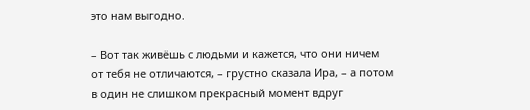это нам выгодно.

– Вот так живёшь с людьми и кажется, что они ничем от тебя не отличаются, – грустно сказала Ира, – а потом в один не слишком прекрасный момент вдруг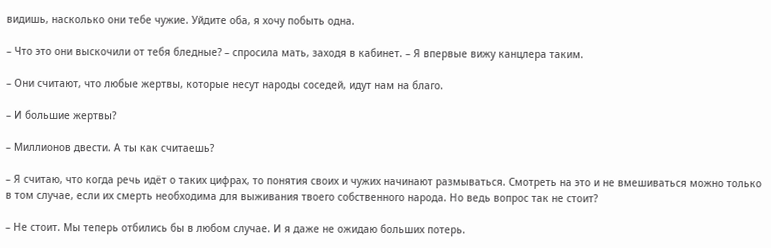видишь, насколько они тебе чужие. Уйдите оба, я хочу побыть одна.

– Что это они выскочили от тебя бледные? – спросила мать, заходя в кабинет. – Я впервые вижу канцлера таким.

– Они считают, что любые жертвы, которые несут народы соседей, идут нам на благо.

– И большие жертвы?

– Миллионов двести. А ты как считаешь?

– Я считаю, что когда речь идёт о таких цифрах, то понятия своих и чужих начинают размываться. Смотреть на это и не вмешиваться можно только в том случае, если их смерть необходима для выживания твоего собственного народа. Но ведь вопрос так не стоит?

– Не стоит. Мы теперь отбились бы в любом случае. И я даже не ожидаю больших потерь.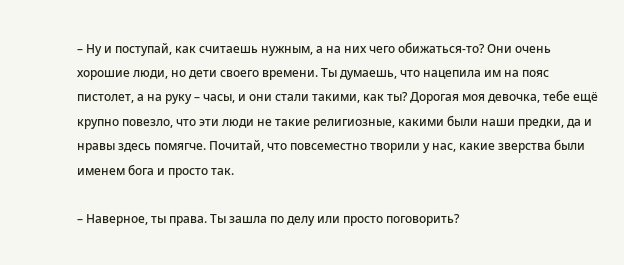– Ну и поступай, как считаешь нужным, а на них чего обижаться-то? Они очень хорошие люди, но дети своего времени. Ты думаешь, что нацепила им на пояс пистолет, а на руку – часы, и они стали такими, как ты? Дорогая моя девочка, тебе ещё крупно повезло, что эти люди не такие религиозные, какими были наши предки, да и нравы здесь помягче. Почитай, что повсеместно творили у нас, какие зверства были именем бога и просто так.

– Наверное, ты права. Ты зашла по делу или просто поговорить?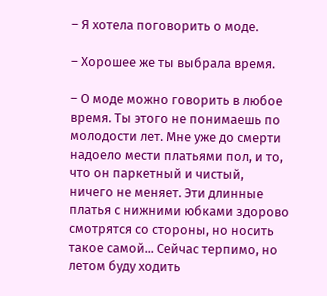– Я хотела поговорить о моде.

– Хорошее же ты выбрала время.

– О моде можно говорить в любое время. Ты этого не понимаешь по молодости лет. Мне уже до смерти надоело мести платьями пол, и то, что он паркетный и чистый, ничего не меняет. Эти длинные платья с нижними юбками здорово смотрятся со стороны, но носить такое самой... Сейчас терпимо, но летом буду ходить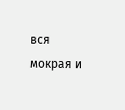вся мокрая и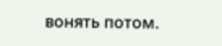вонять потом.